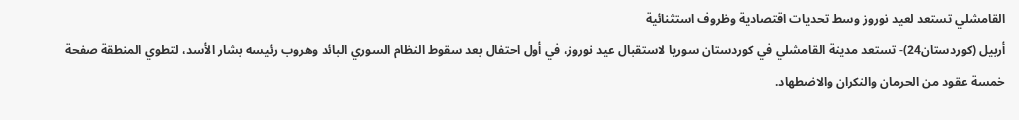القامشلي تستعد لعيد نوروز وسط تحديات اقتصادية وظروف استثنائية
أربيل (كوردستان24)- تستعد مدينة القامشلي في كوردستان سوريا لاستقبال عيد نوروز، في أول احتفال بعد سقوط النظام السوري البائد وهروب رئيسه بشار الأسد، لتطوي المنطقة صفحة خمسة عقود من الحرمان والنكران والاضطهاد.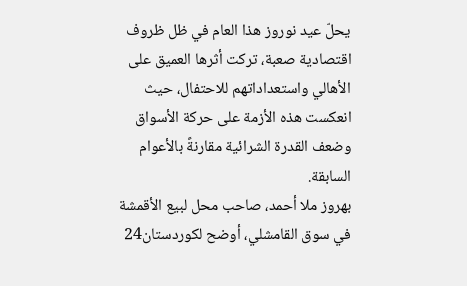يحلّ عيد نوروز هذا العام في ظل ظروف اقتصادية صعبة، تركت أثرها العميق على الأهالي واستعداداتهم للاحتفال، حيث انعكست هذه الأزمة على حركة الأسواق وضعف القدرة الشرائية مقارنةً بالأعوام السابقة.
بهروز ملا أحمد، صاحب محل لبيع الأقمشة في سوق القامشلي، أوضح لكوردستان24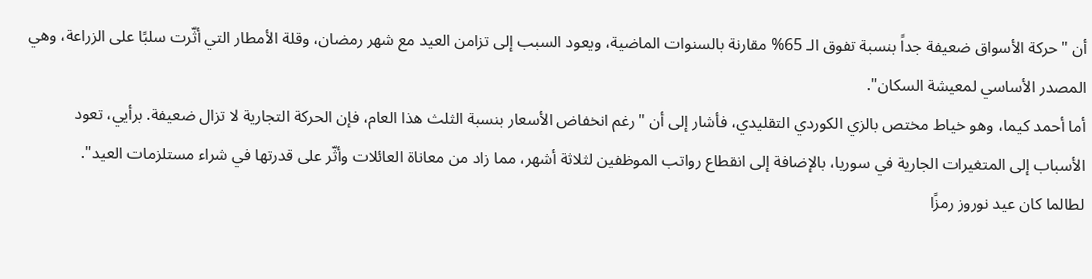أن "حركة الأسواق ضعيفة جداً بنسبة تفوق الـ 65% مقارنة بالسنوات الماضية، ويعود السبب إلى تزامن العيد مع شهر رمضان، وقلة الأمطار التي أثّرت سلبًا على الزراعة، وهي المصدر الأساسي لمعيشة السكان".
أما أحمد كيما، وهو خياط مختص بالزي الكوردي التقليدي، فأشار إلى أن "رغم انخفاض الأسعار بنسبة الثلث هذا العام، فإن الحركة التجارية لا تزال ضعيفة. برأيي، تعود الأسباب إلى المتغيرات الجارية في سوريا، بالإضافة إلى انقطاع رواتب الموظفين لثلاثة أشهر، مما زاد من معاناة العائلات وأثّر على قدرتها في شراء مستلزمات العيد".
لطالما كان عيد نوروز رمزًا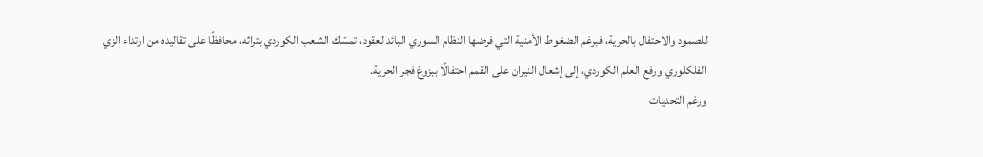للصمود والاحتفال بالحرية، فبرغم الضغوط الأمنية التي فرضها النظام السوري البائد لعقود، تمسّك الشعب الكوردي بتراثه، محافظًا على تقاليده من ارتداء الزي الفلكلوري ورفع العلم الكوردي، إلى إشعال النيران على القمم احتفالًا ببزوغ فجر الحرية.
ورغم التحديات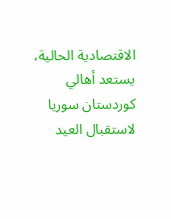الاقتصادية الحالية، يستعد أهالي كوردستان سوريا لاستقبال العيد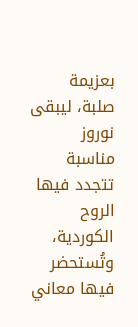بعزيمة صلبة، ليبقى نوروز مناسبة تتجدد فيها الروح الكوردية، وتُستحضر فيها معاني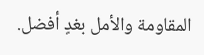المقاومة والأمل بغدٍ أفضل.